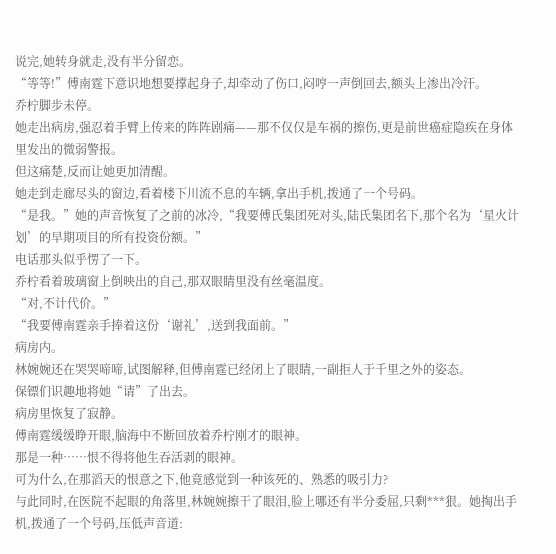说完,她转身就走,没有半分留恋。
“等等!”傅南霆下意识地想要撑起身子,却牵动了伤口,闷哼一声倒回去,额头上渗出冷汗。
乔柠脚步未停。
她走出病房,强忍着手臂上传来的阵阵剧痛——那不仅仅是车祸的擦伤,更是前世癌症隐疾在身体里发出的微弱警报。
但这痛楚,反而让她更加清醒。
她走到走廊尽头的窗边,看着楼下川流不息的车辆,拿出手机,拨通了一个号码。
“是我。”她的声音恢复了之前的冰冷,“我要傅氏集团死对头,陆氏集团名下,那个名为‘星火计划’的早期项目的所有投资份额。”
电话那头似乎愣了一下。
乔柠看着玻璃窗上倒映出的自己,那双眼睛里没有丝毫温度。
“对,不计代价。”
“我要傅南霆亲手捧着这份‘谢礼’,送到我面前。”
病房内。
林婉婉还在哭哭啼啼,试图解释,但傅南霆已经闭上了眼睛,一副拒人于千里之外的姿态。
保镖们识趣地将她“请”了出去。
病房里恢复了寂静。
傅南霆缓缓睁开眼,脑海中不断回放着乔柠刚才的眼神。
那是一种……恨不得将他生吞活剥的眼神。
可为什么,在那滔天的恨意之下,他竟感觉到一种该死的、熟悉的吸引力?
与此同时,在医院不起眼的角落里,林婉婉擦干了眼泪,脸上哪还有半分委屈,只剩***狠。她掏出手机,拨通了一个号码,压低声音道: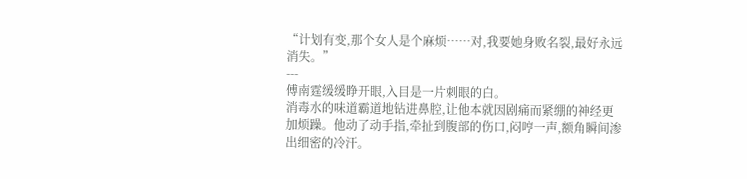“计划有变,那个女人是个麻烦……对,我要她身败名裂,最好永远消失。”
---
傅南霆缓缓睁开眼,入目是一片刺眼的白。
消毒水的味道霸道地钻进鼻腔,让他本就因剧痛而紧绷的神经更加烦躁。他动了动手指,牵扯到腹部的伤口,闷哼一声,额角瞬间渗出细密的冷汗。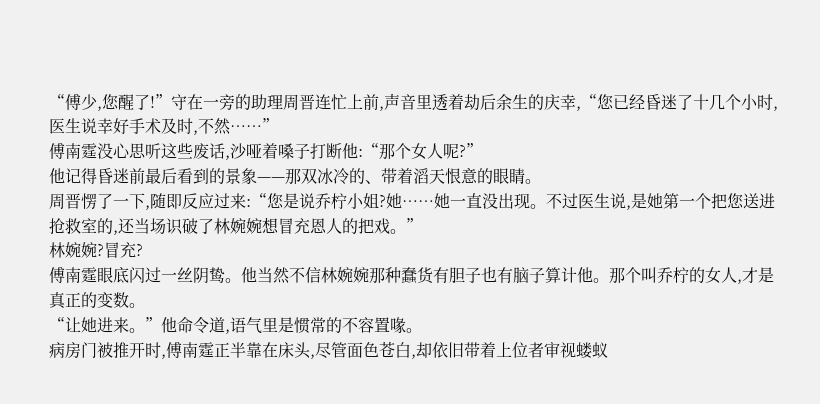“傅少,您醒了!”守在一旁的助理周晋连忙上前,声音里透着劫后余生的庆幸,“您已经昏迷了十几个小时,医生说幸好手术及时,不然……”
傅南霆没心思听这些废话,沙哑着嗓子打断他:“那个女人呢?”
他记得昏迷前最后看到的景象——那双冰冷的、带着滔天恨意的眼睛。
周晋愣了一下,随即反应过来:“您是说乔柠小姐?她……她一直没出现。不过医生说,是她第一个把您送进抢救室的,还当场识破了林婉婉想冒充恩人的把戏。”
林婉婉?冒充?
傅南霆眼底闪过一丝阴鸷。他当然不信林婉婉那种蠢货有胆子也有脑子算计他。那个叫乔柠的女人,才是真正的变数。
“让她进来。”他命令道,语气里是惯常的不容置喙。
病房门被推开时,傅南霆正半靠在床头,尽管面色苍白,却依旧带着上位者审视蝼蚁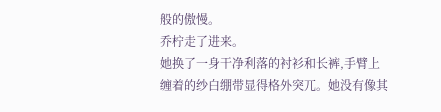般的傲慢。
乔柠走了进来。
她换了一身干净利落的衬衫和长裤,手臂上缠着的纱白绷带显得格外突兀。她没有像其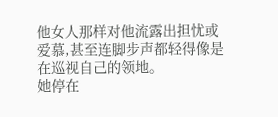他女人那样对他流露出担忧或爱慕,甚至连脚步声都轻得像是在巡视自己的领地。
她停在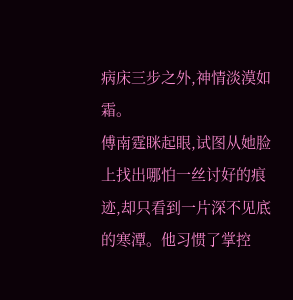病床三步之外,神情淡漠如霜。
傅南霆眯起眼,试图从她脸上找出哪怕一丝讨好的痕迹,却只看到一片深不见底的寒潭。他习惯了掌控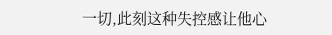一切,此刻这种失控感让他心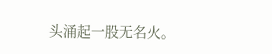头涌起一股无名火。